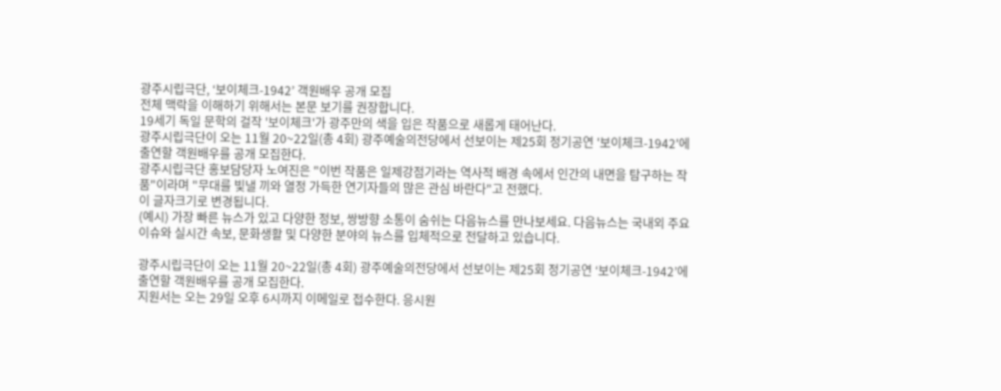광주시립극단, ‘보이체크-1942’ 객원배우 공개 모집
전체 맥락을 이해하기 위해서는 본문 보기를 권장합니다.
19세기 독일 문학의 걸작 '보이체크'가 광주만의 색을 입은 작품으로 새롭게 태어난다.
광주시립극단이 오는 11월 20~22일(총 4회) 광주예술의전당에서 선보이는 제25회 정기공연 '보이체크-1942'에 출연할 객원배우를 공개 모집한다.
광주시립극단 홍보담당자 노여진은 "이번 작품은 일제강점기라는 역사적 배경 속에서 인간의 내면을 탐구하는 작품"이라며 "무대를 빛낼 끼와 열정 가득한 연기자들의 많은 관심 바란다"고 전했다.
이 글자크기로 변경됩니다.
(예시) 가장 빠른 뉴스가 있고 다양한 정보, 쌍방향 소통이 숨쉬는 다음뉴스를 만나보세요. 다음뉴스는 국내외 주요이슈와 실시간 속보, 문화생활 및 다양한 분야의 뉴스를 입체적으로 전달하고 있습니다.

광주시립극단이 오는 11월 20~22일(총 4회) 광주예술의전당에서 선보이는 제25회 정기공연 ‘보이체크-1942’에 출연할 객원배우를 공개 모집한다.
지원서는 오는 29일 오후 6시까지 이메일로 접수한다. 응시원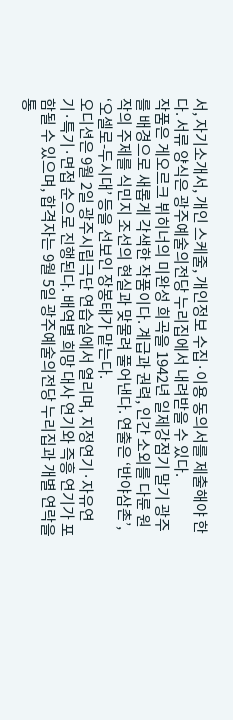서, 자기소개서, 개인 스케줄, 개인정보 수집·이용 동의서를 제출해야 한다. 서류 양식은 광주예술의전당 누리집에서 내려받을 수 있다.
작품은 게오르크 뷔히너의 미완성 희곡을 1942년 일제강점기 말기 광주를 배경으로 새롭게 각색한 작품이다. 계급과 권력, 인간 소외를 다룬 원작의 주제를 식민지 조선의 현실과 맞물려 풀어낸다. 연출은 ‘반야삼촌’, ‘오셀로-두시대’ 등을 선보인 장봉태가 맡는다.
오디션은 9월 2일 광주시립극단 연습실에서 열리며, 지정연기·자유연기·특기·면접 순으로 진행된다. 배역별 희망 대사 연기와 즉흥 연기가 포함될 수 있으며, 합격자는 9월 5일 광주예술의전당 누리집과 개별 연락을 통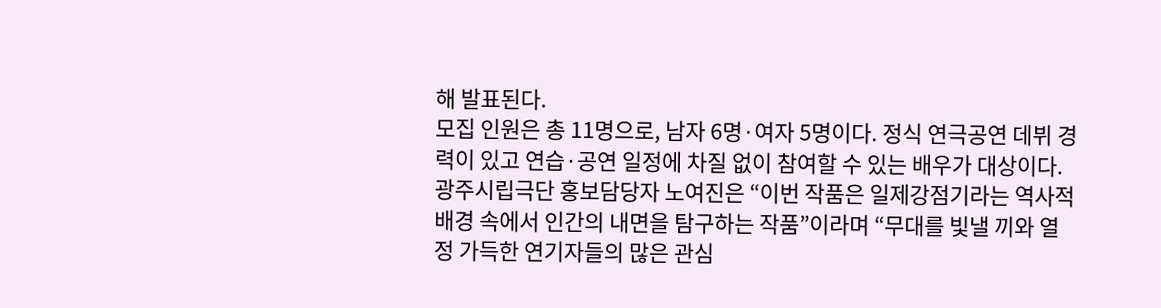해 발표된다.
모집 인원은 총 11명으로, 남자 6명·여자 5명이다. 정식 연극공연 데뷔 경력이 있고 연습·공연 일정에 차질 없이 참여할 수 있는 배우가 대상이다.
광주시립극단 홍보담당자 노여진은 “이번 작품은 일제강점기라는 역사적 배경 속에서 인간의 내면을 탐구하는 작품”이라며 “무대를 빛낼 끼와 열정 가득한 연기자들의 많은 관심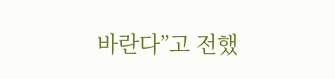바란다”고 전했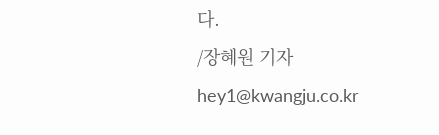다.
/장혜원 기자 hey1@kwangju.co.kr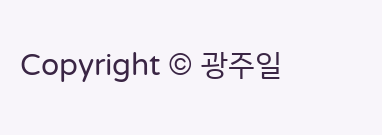Copyright © 광주일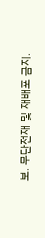보. 무단전재 및 재배포 금지.